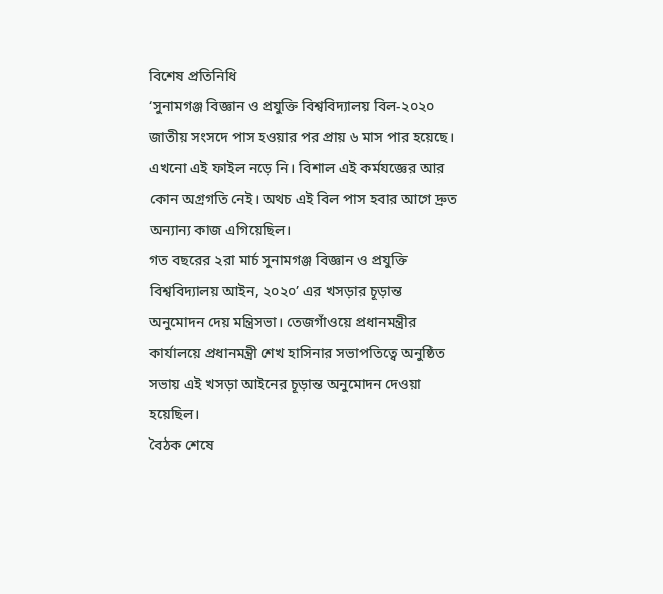বিশেষ প্রতিনিধি
‘সুনামগঞ্জ বিজ্ঞান ও প্রযুক্তি বিশ্ববিদ্যালয় বিল-২০২০ জাতীয় সংসদে পাস হওয়ার পর প্রায় ৬ মাস পার হয়েছে। এখনো এই ফাইল নড়ে নি। বিশাল এই কর্মযজ্ঞের আর কোন অগ্রগতি নেই। অথচ এই বিল পাস হবার আগে দ্রুত অন্যান্য কাজ এগিয়েছিল।
গত বছরের ২রা মার্চ সুনামগঞ্জ বিজ্ঞান ও প্রযুক্তি বিশ্ববিদ্যালয় আইন, ২০২০’ এর খসড়ার চূড়ান্ত অনুমোদন দেয় মন্ত্রিসভা। তেজগাঁওয়ে প্রধানমন্ত্রীর কার্যালয়ে প্রধানমন্ত্রী শেখ হাসিনার সভাপতিত্বে অনুষ্ঠিত সভায় এই খসড়া আইনের চূড়ান্ত অনুমোদন দেওয়া হয়েছিল।
বৈঠক শেষে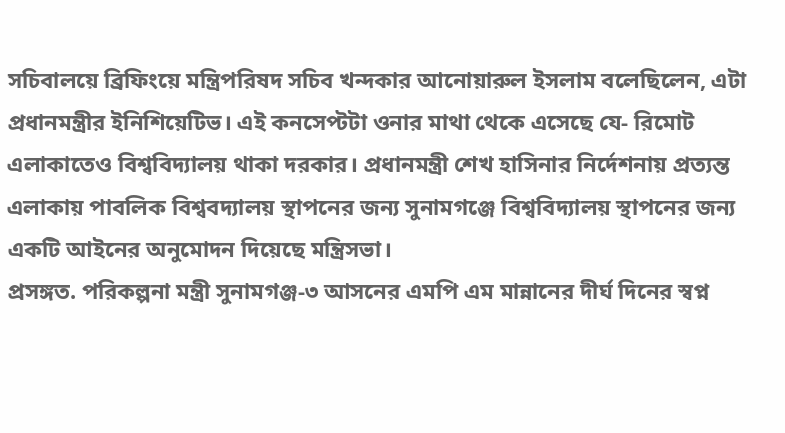সচিবালয়ে ব্রিফিংয়ে মন্ত্রিপরিষদ সচিব খন্দকার আনোয়ারুল ইসলাম বলেছিলেন, এটা প্রধানমন্ত্রীর ইনিশিয়েটিভ। এই কনসেপ্টটা ওনার মাথা থেকে এসেছে যে- রিমোট এলাকাতেও বিশ্ববিদ্যালয় থাকা দরকার। প্রধানমন্ত্রী শেখ হাসিনার নির্দেশনায় প্রত্যন্ত এলাকায় পাবলিক বিশ্ববদ্যালয় স্থাপনের জন্য সুনামগঞ্জে বিশ্ববিদ্যালয় স্থাপনের জন্য একটি আইনের অনুমোদন দিয়েছে মন্ত্রিসভা।
প্রসঙ্গত. পরিকল্পনা মন্ত্রী সুনামগঞ্জ-৩ আসনের এমপি এম মান্নানের দীর্ঘ দিনের স্বপ্ন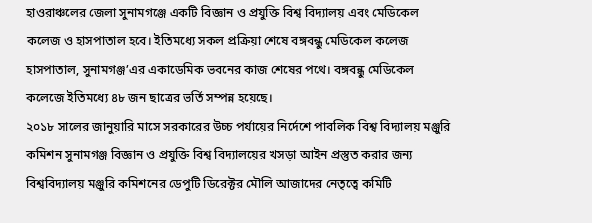হাওরাঞ্চলের জেলা সুনামগঞ্জে একটি বিজ্ঞান ও প্রযুক্তি বিশ্ব বিদ্যালয় এবং মেডিকেল কলেজ ও হাসপাতাল হবে। ইতিমধ্যে সকল প্রক্রিয়া শেষে বঙ্গবন্ধু মেডিকেল কলেজ হাসপাতাল, সুনামগঞ্জ’এর একাডেমিক ভবনের কাজ শেষের পথে। বঙ্গবন্ধু মেডিকেল কলেজে ইতিমধ্যে ৪৮ জন ছাত্রের ভর্তি সম্পন্ন হয়েছে।
২০১৮ সালের জানুয়ারি মাসে সরকারের উচ্চ পর্যায়ের নির্দেশে পাবলিক বিশ্ব বিদ্যালয় মঞ্জুরি কমিশন সুনামগঞ্জ বিজ্ঞান ও প্রযুক্তি বিশ্ব বিদ্যালয়ের খসড়া আইন প্রস্তুত করার জন্য বিশ্ববিদ্যালয় মঞ্জুরি কমিশনের ডেপুটি ডিরেক্টর মৌলি আজাদের নেতৃত্বে কমিটি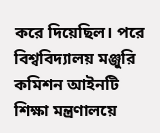করে দিয়েছিল। পরে বিশ্ববিদ্যালয় মঞ্জুরি কমিশন আইনটি শিক্ষা মন্ত্রণালয়ে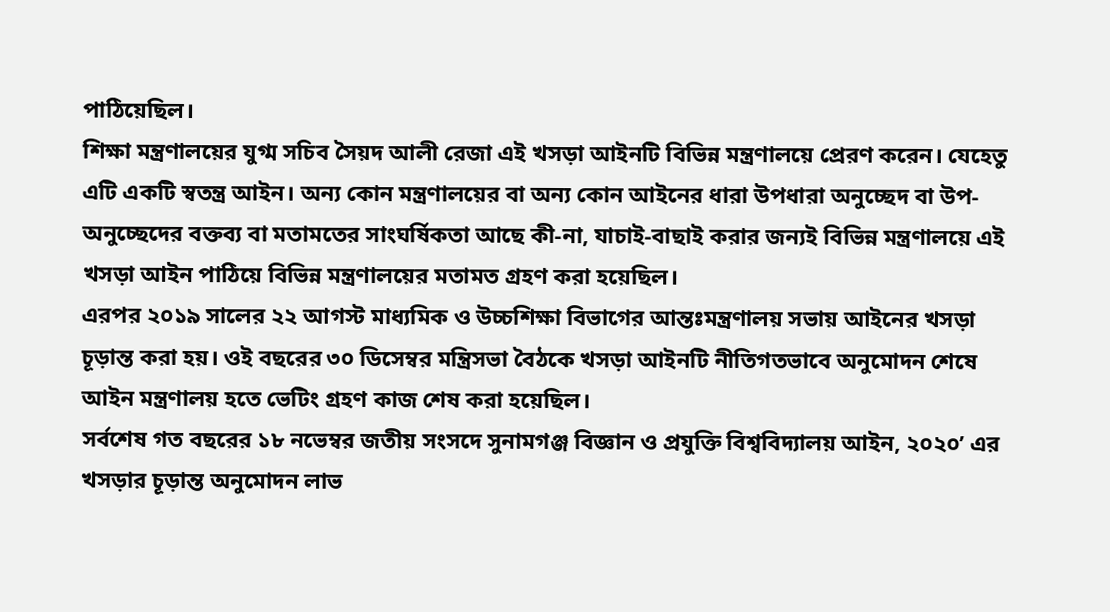পাঠিয়েছিল।
শিক্ষা মন্ত্রণালয়ের যুগ্ম সচিব সৈয়দ আলী রেজা এই খসড়া আইনটি বিভিন্ন মন্ত্রণালয়ে প্রেরণ করেন। যেহেতু এটি একটি স্বতন্ত্র আইন। অন্য কোন মন্ত্রণালয়ের বা অন্য কোন আইনের ধারা উপধারা অনুচ্ছেদ বা উপ-অনুচ্ছেদের বক্তব্য বা মতামতের সাংঘর্ষিকতা আছে কী-না, যাচাই-বাছাই করার জন্যই বিভিন্ন মন্ত্রণালয়ে এই খসড়া আইন পাঠিয়ে বিভিন্ন মন্ত্রণালয়ের মতামত গ্রহণ করা হয়েছিল।
এরপর ২০১৯ সালের ২২ আগস্ট মাধ্যমিক ও উচ্চশিক্ষা বিভাগের আন্তঃমন্ত্রণালয় সভায় আইনের খসড়া চূড়ান্ত করা হয়। ওই বছরের ৩০ ডিসেম্বর মন্ত্রিসভা বৈঠকে খসড়া আইনটি নীতিগতভাবে অনুমোদন শেষে আইন মন্ত্রণালয় হতে ভেটিং গ্রহণ কাজ শেষ করা হয়েছিল।
সর্বশেষ গত বছরের ১৮ নভেম্বর জতীয় সংসদে সুনামগঞ্জ বিজ্ঞান ও প্রযুক্তি বিশ্ববিদ্যালয় আইন, ২০২০’ এর খসড়ার চূড়ান্ত অনুমোদন লাভ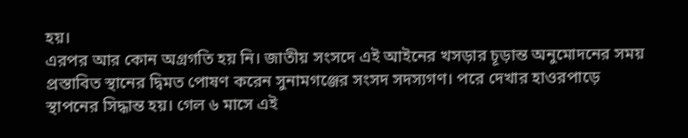হয়।
এরপর আর কোন অগ্রগতি হয় নি। জাতীয় সংসদে এই আইনের খসড়ার চূড়ান্ত অনুমোদনের সময় প্রস্তাবিত স্থানের দ্বিমত পোষণ করেন সুনামগঞ্জের সংসদ সদস্যগণ। পরে দেখার হাওরপাড়ে স্থাপনের সিদ্ধান্ত হয়। গেল ৬ মাসে এই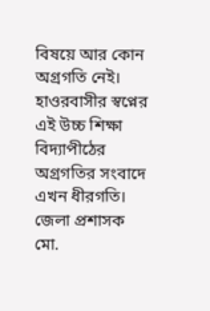বিষয়ে আর কোন অগ্রগতি নেই। হাওরবাসীর স্বপ্নের এই উচ্চ শিক্ষা বিদ্যাপীঠের অগ্রগতির সংবাদে এখন ধীরগতি।
জেলা প্রশাসক মো.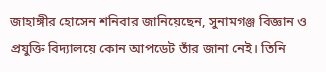জাহাঙ্গীর হোসেন শনিবার জানিয়েছেন, সুনামগঞ্জ বিজ্ঞান ও প্রযুক্তি বিদ্যালয়ে কোন আপডেট তাঁর জানা নেই। তিনি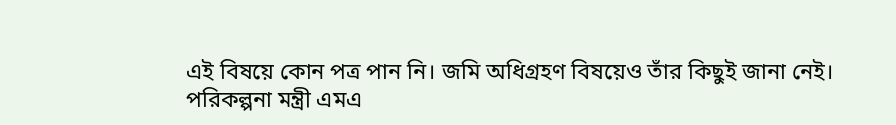এই বিষয়ে কোন পত্র পান নি। জমি অধিগ্রহণ বিষয়েও তাঁর কিছুই জানা নেই।
পরিকল্পনা মন্ত্রী এমএ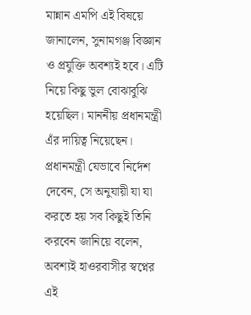মান্নান এমপি এই বিষয়ে জানালেন, সুনামগঞ্জ বিজ্ঞান ও প্রযুক্তি অবশ্যই হবে। এটি নিয়ে কিছু ভুল বোঝাবুঝি হয়েছিল। মাননীয় প্রধানমন্ত্রী এঁর দায়িত্ব নিয়েছেন। প্রধানমন্ত্রী যেভাবে নির্দেশ দেবেন, সে অনুযায়ী যা যা করতে হয় সব কিছুই তিনি করবেন জানিয়ে বলেন, অবশ্যই হাওরবাসীর স্বপ্নের এই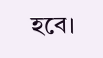হবে।